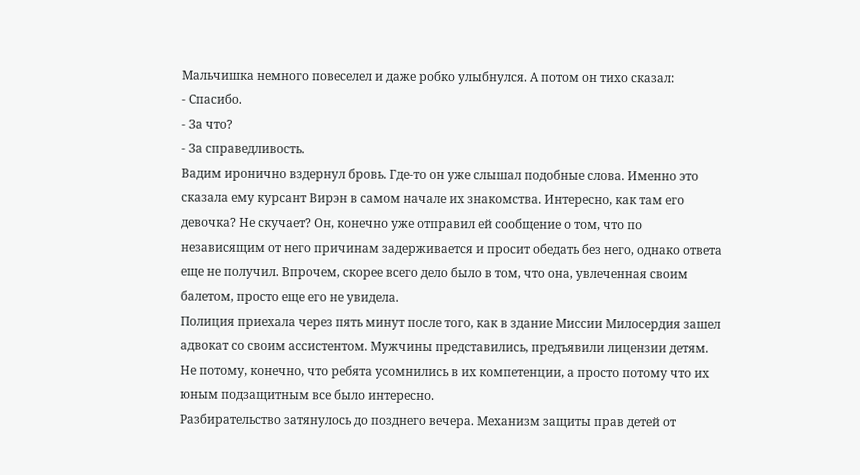Мальчишка немного повеселел и даже робко улыбнулся. А потом он тихо сказал:
- Спасибо.
- За что?
- За справедливость.
Вадим иронично вздернул бровь. Где-то он уже слышал подобные слова. Именно это сказала ему курсант Вирэн в самом начале их знакомства. Интересно, как там его девочка? Не скучает? Он, конечно уже отправил ей сообщение о том, что по независящим от него причинам задерживается и просит обедать без него, однако ответа еще не получил. Впрочем, скорее всего дело было в том, что она, увлеченная своим балетом, просто еще его не увидела.
Полиция приехала через пять минут после того, как в здание Миссии Милосердия зашел адвокат со своим ассистентом. Мужчины представились, предъявили лицензии детям. Не потому, конечно, что ребята усомнились в их компетенции, а просто потому что их юным подзащитным все было интересно.
Разбирательство затянулось до позднего вечера. Механизм защиты прав детей от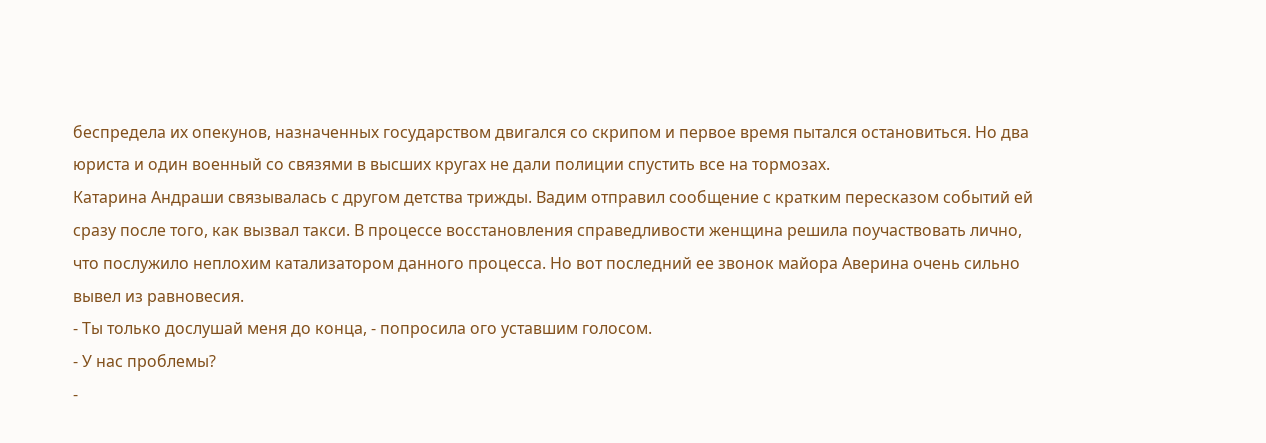беспредела их опекунов, назначенных государством двигался со скрипом и первое время пытался остановиться. Но два юриста и один военный со связями в высших кругах не дали полиции спустить все на тормозах.
Катарина Андраши связывалась с другом детства трижды. Вадим отправил сообщение с кратким пересказом событий ей сразу после того, как вызвал такси. В процессе восстановления справедливости женщина решила поучаствовать лично, что послужило неплохим катализатором данного процесса. Но вот последний ее звонок майора Аверина очень сильно вывел из равновесия.
- Ты только дослушай меня до конца, - попросила ого уставшим голосом.
- У нас проблемы?
-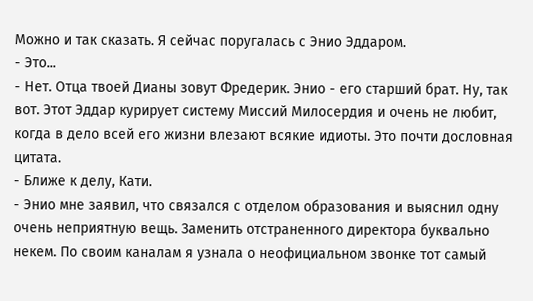Можно и так сказать. Я сейчас поругалась с Энио Эддаром.
- Это...
- Нет. Отца твоей Дианы зовут Фредерик. Энио - его старший брат. Ну, так вот. Этот Эддар курирует систему Миссий Милосердия и очень не любит, когда в дело всей его жизни влезают всякие идиоты. Это почти дословная цитата.
- Ближе к делу, Кати.
- Энио мне заявил, что связался с отделом образования и выяснил одну очень неприятную вещь. Заменить отстраненного директора буквально некем. По своим каналам я узнала о неофициальном звонке тот самый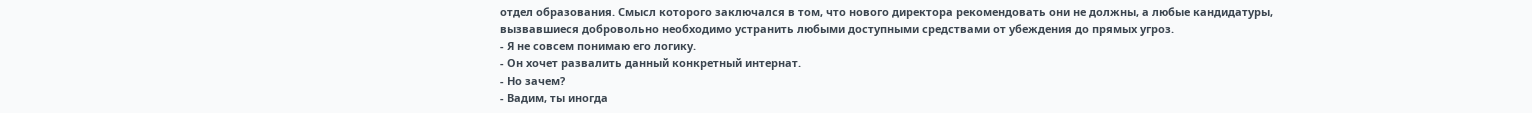отдел образования. Смысл которого заключался в том, что нового директора рекомендовать они не должны, а любые кандидатуры, вызвавшиеся добровольно необходимо устранить любыми доступными средствами от убеждения до прямых угроз.
- Я не совсем понимаю его логику.
- Он хочет развалить данный конкретный интернат.
- Но зачем?
- Вадим, ты иногда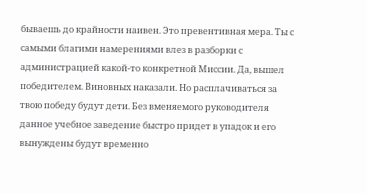бываешь до крайности наивен. Это превентивная мера. Ты с самыми благими намерениями влез в разборки с администрацией какой-то конкретной Миссии. Да, вышел победителем. Виновных наказали. Но расплачиваться за твою победу будут дети. Без вменяемого руководителя данное учебное заведение быстро придет в упадок и его вынуждены будут временно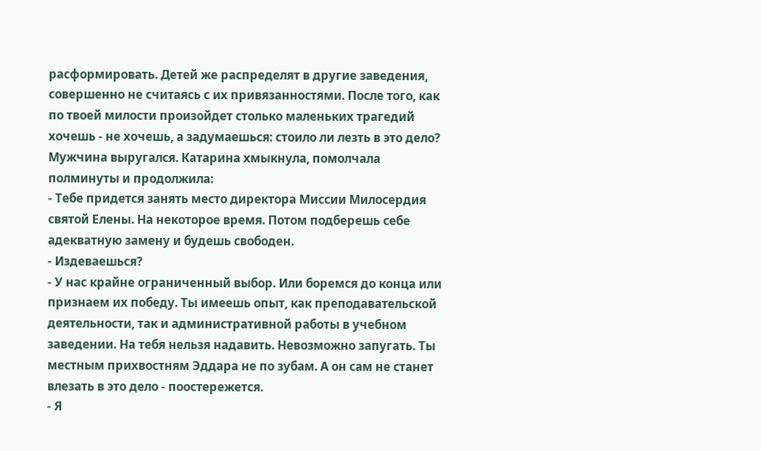расформировать. Детей же распределят в другие заведения, совершенно не считаясь с их привязанностями. После того, как по твоей милости произойдет столько маленьких трагедий хочешь - не хочешь, а задумаешься: стоило ли лезть в это дело?
Мужчина выругался. Катарина хмыкнула, помолчала полминуты и продолжила:
- Тебе придется занять место директора Миссии Милосердия святой Елены. На некоторое время. Потом подберешь себе адекватную замену и будешь свободен.
- Издеваешься?
- У нас крайне ограниченный выбор. Или боремся до конца или признаем их победу. Ты имеешь опыт, как преподавательской деятельности, так и административной работы в учебном заведении. На тебя нельзя надавить. Невозможно запугать. Ты местным прихвостням Эддара не по зубам. А он сам не станет влезать в это дело - поостережется.
- Я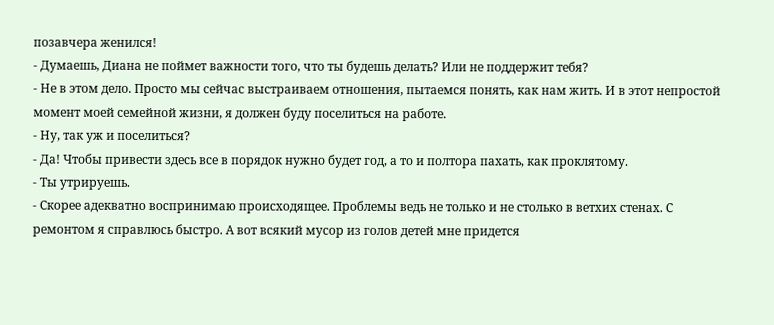позавчера женился!
- Думаешь, Диана не поймет важности того, что ты будешь делать? Или не поддержит тебя?
- Не в этом дело. Просто мы сейчас выстраиваем отношения, пытаемся понять, как нам жить. И в этот непростой момент моей семейной жизни, я должен буду поселиться на работе.
- Ну, так уж и поселиться?
- Да! Чтобы привести здесь все в порядок нужно будет год, а то и полтора пахать, как проклятому.
- Ты утрируешь.
- Скорее адекватно воспринимаю происходящее. Проблемы ведь не только и не столько в ветхих стенах. С ремонтом я справлюсь быстро. А вот всякий мусор из голов детей мне придется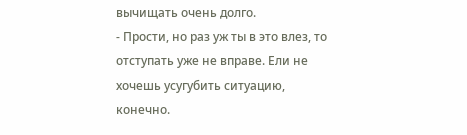вычищать очень долго.
- Прости, но раз уж ты в это влез, то отступать уже не вправе. Ели не хочешь усугубить ситуацию, конечно.